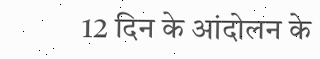12 दिन के आंदोलन के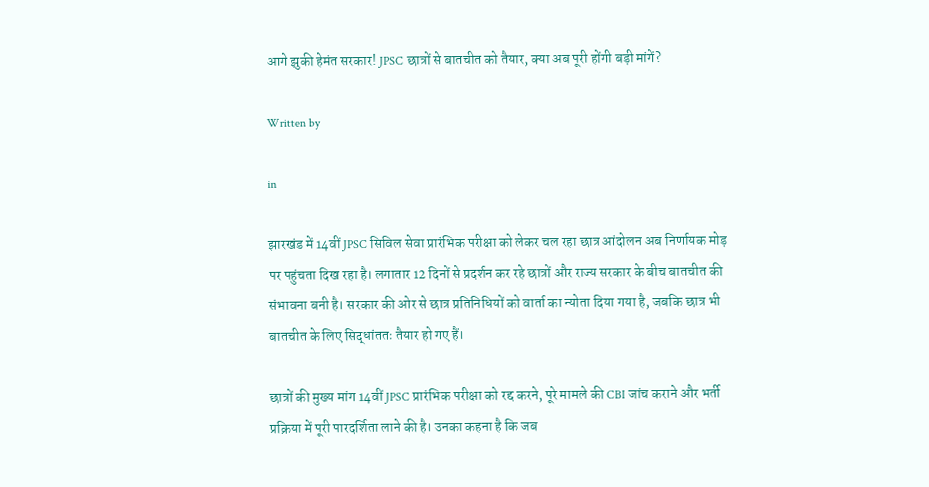आगे झुकी हेमंत सरकार! JPSC छात्रों से बातचीत को तैयार, क्या अब पूरी होंगी बड़ी मांगें?

Written by

in

झारखंड में 14वीं JPSC सिविल सेवा प्रारंभिक परीक्षा को लेकर चल रहा छात्र आंदोलन अब निर्णायक मोड़ पर पहुंचता दिख रहा है। लगातार 12 दिनों से प्रदर्शन कर रहे छात्रों और राज्य सरकार के बीच बातचीत की संभावना बनी है। सरकार की ओर से छात्र प्रतिनिधियों को वार्ता का न्योता दिया गया है, जबकि छात्र भी बातचीत के लिए सिद्धांततः तैयार हो गए हैं।

छात्रों की मुख्य मांग 14वीं JPSC प्रारंभिक परीक्षा को रद्द करने, पूरे मामले की CBI जांच कराने और भर्ती प्रक्रिया में पूरी पारदर्शिता लाने की है। उनका कहना है कि जब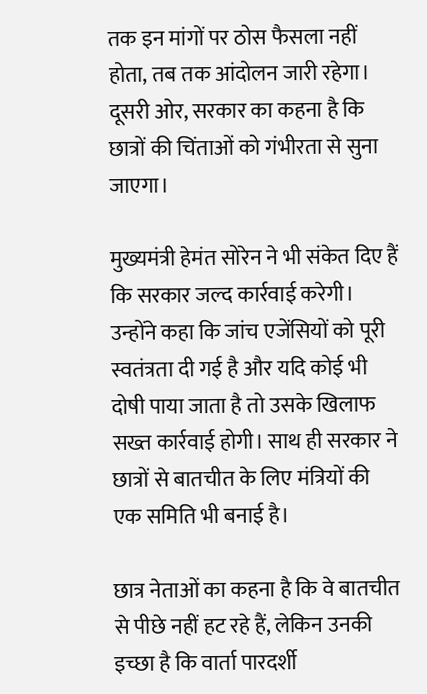तक इन मांगों पर ठोस फैसला नहीं होता, तब तक आंदोलन जारी रहेगा। दूसरी ओर, सरकार का कहना है कि छात्रों की चिंताओं को गंभीरता से सुना जाएगा।

मुख्यमंत्री हेमंत सोरेन ने भी संकेत दिए हैं कि सरकार जल्द कार्रवाई करेगी। उन्होंने कहा कि जांच एजेंसियों को पूरी स्वतंत्रता दी गई है और यदि कोई भी दोषी पाया जाता है तो उसके खिलाफ सख्त कार्रवाई होगी। साथ ही सरकार ने छात्रों से बातचीत के लिए मंत्रियों की एक समिति भी बनाई है।

छात्र नेताओं का कहना है कि वे बातचीत से पीछे नहीं हट रहे हैं, लेकिन उनकी इच्छा है कि वार्ता पारदर्शी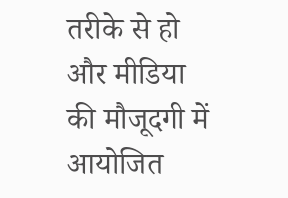तरीके से हो और मीडिया की मौजूदगी में आयोजित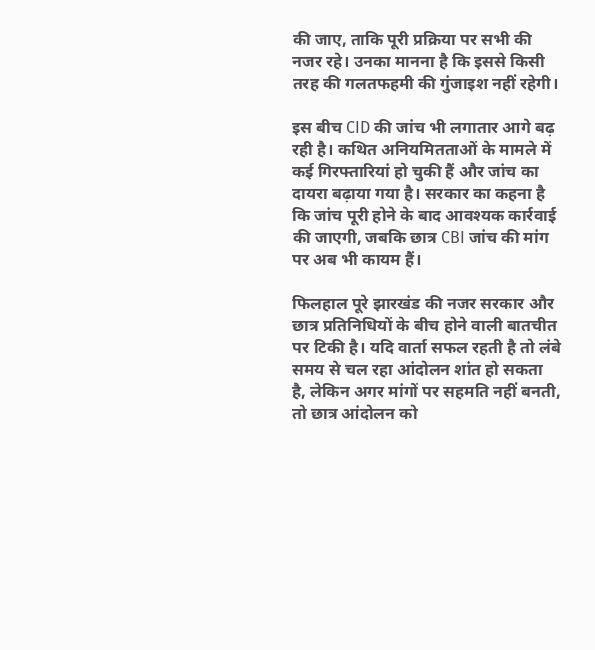की जाए, ताकि पूरी प्रक्रिया पर सभी की नजर रहे। उनका मानना है कि इससे किसी तरह की गलतफहमी की गुंजाइश नहीं रहेगी।

इस बीच CID की जांच भी लगातार आगे बढ़ रही है। कथित अनियमितताओं के मामले में कई गिरफ्तारियां हो चुकी हैं और जांच का दायरा बढ़ाया गया है। सरकार का कहना है कि जांच पूरी होने के बाद आवश्यक कार्रवाई की जाएगी, जबकि छात्र CBI जांच की मांग पर अब भी कायम हैं।

फिलहाल पूरे झारखंड की नजर सरकार और छात्र प्रतिनिधियों के बीच होने वाली बातचीत पर टिकी है। यदि वार्ता सफल रहती है तो लंबे समय से चल रहा आंदोलन शांत हो सकता है, लेकिन अगर मांगों पर सहमति नहीं बनती, तो छात्र आंदोलन को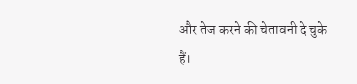और तेज करने की चेतावनी दे चुके हैं।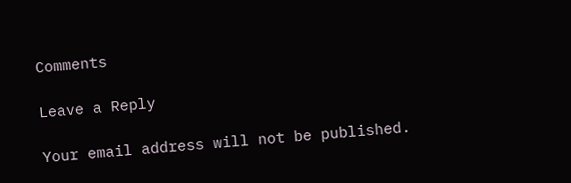Comments

Leave a Reply

Your email address will not be published.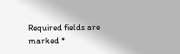Required fields are marked *